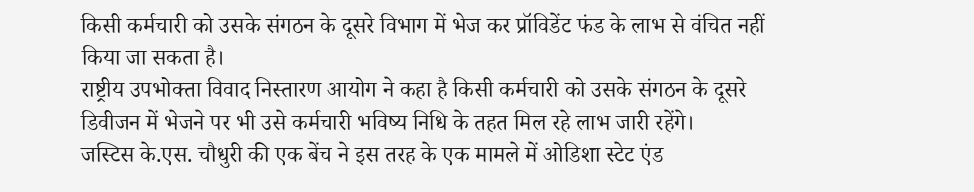किसी कर्मचारी को उसके संगठन के दूसरे विभाग में भेज कर प्रॉविडेंट फंड के लाभ से वंचित नहीं किया जा सकता है।
राष्ट्रीय उपभोक्ता विवाद निस्तारण आयोग ने कहा है किसी कर्मचारी को उसके संगठन के दूसरे डिवीजन में भेजने पर भी उसे कर्मचारी भविष्य निधि के तहत मिल रहे लाभ जारी रहेंगे।
जस्टिस के.एस. चौधुरी की एक बेंच ने इस तरह के एक मामले में ओडिशा स्टेट एंड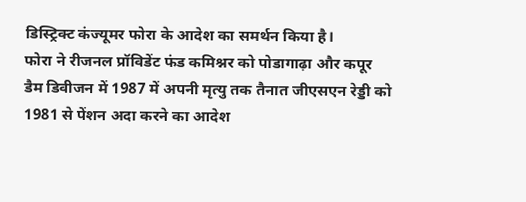डिस्ट्रिक्ट कंज्यूमर फोरा के आदेश का समर्थन किया है।
फोरा ने रीजनल प्रॉविडेंट फंड कमिश्नर को पोडागाढ़ा और कपूर डैम डिवीजन में 1987 में अपनी मृत्यु तक तैनात जीएसएन रेड्डी को 1981 से पेंशन अदा करने का आदेश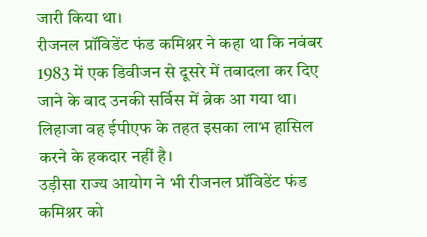जारी किया था।
रीजनल प्रॉविडेंट फंड कमिश्नर ने कहा था कि नवंबर 1983 में एक डिवीजन से दूसरे में तबादला कर दिए जाने के बाद उनकी सर्विस में ब्रेक आ गया था। लिहाजा वह ईपीएफ के तहत इसका लाभ हासिल करने के हकदार नहीं है।
उड़ीसा राज्य आयोग ने भी रीजनल प्रॉविडेंट फंड कमिश्नर को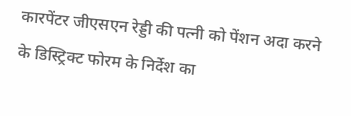कारपेंटर जीएसएन रेड्डी की पत्नी को पेंशन अदा करने के डिस्ट्रिक्ट फोरम के निर्देश का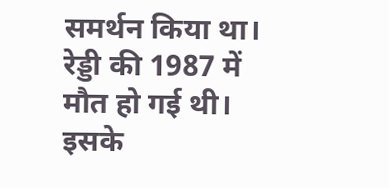समर्थन किया था। रेड्डी की 1987 में मौत हो गई थी। इसके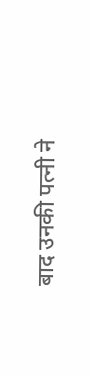बाद उनकी पत्नी ने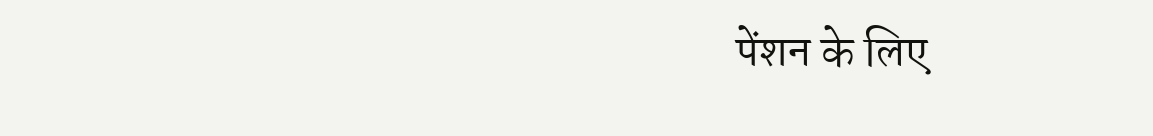पेंशन के लिए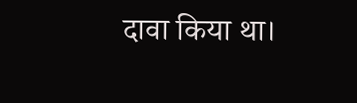दावा किया था।